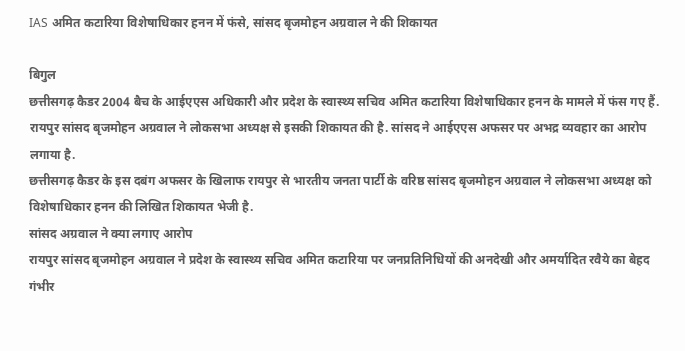IAS अमित कटारिया विशेषाधिकार हनन में फंसे, सांसद बृजमोहन अग्रवाल ने की शिकायत

बिगुल
छत्तीसगढ़ कैडर 2004 बैच के आईएएस अधिकारी और प्रदेश के स्वास्थ्य सचिव अमित कटारिया विशेषाधिकार हनन के मामले में फंस गए हैं. रायपुर सांसद बृजमोहन अग्रवाल ने लोकसभा अध्यक्ष से इसकी शिकायत की है. सांसद ने आईएएस अफसर पर अभद्र व्यवहार का आरोप लगाया है.
छत्तीसगढ़ कैडर के इस दबंग अफसर के खिलाफ रायपुर से भारतीय जनता पार्टी के वरिष्ठ सांसद बृजमोहन अग्रवाल ने लोकसभा अध्यक्ष को विशेषाधिकार हनन की लिखित शिकायत भेजी है.
सांसद अग्रवाल ने क्या लगाए आरोप
रायपुर सांसद बृजमोहन अग्रवाल ने प्रदेश के स्वास्थ्य सचिव अमित कटारिया पर जनप्रतिनिधियों की अनदेखी और अमर्यादित रवैये का बेहद गंभीर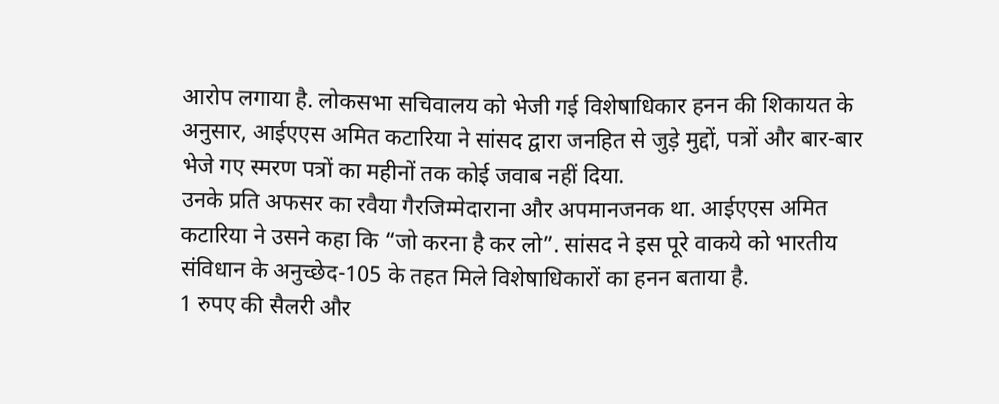आरोप लगाया है. लोकसभा सचिवालय को भेजी गई विशेषाधिकार हनन की शिकायत के अनुसार, आईएएस अमित कटारिया ने सांसद द्वारा जनहित से जुड़े मुद्दों, पत्रों और बार-बार भेजे गए स्मरण पत्रों का महीनों तक कोई जवाब नहीं दिया.
उनके प्रति अफसर का रवैया गैरजिम्मेदाराना और अपमानजनक था. आईएएस अमित कटारिया ने उसने कहा कि “जो करना है कर लो”. सांसद ने इस पूरे वाकये को भारतीय संविधान के अनुच्छेद-105 के तहत मिले विशेषाधिकारों का हनन बताया है.
1 रुपए की सैलरी और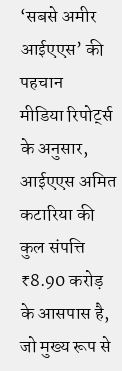‘सबसे अमीर आईएएस’ की पहचान
मीडिया रिपोर्ट्स के अनुसार, आईएएस अमित कटारिया की कुल संपत्ति ₹8.90 करोड़ के आसपास है, जो मुख्य रूप से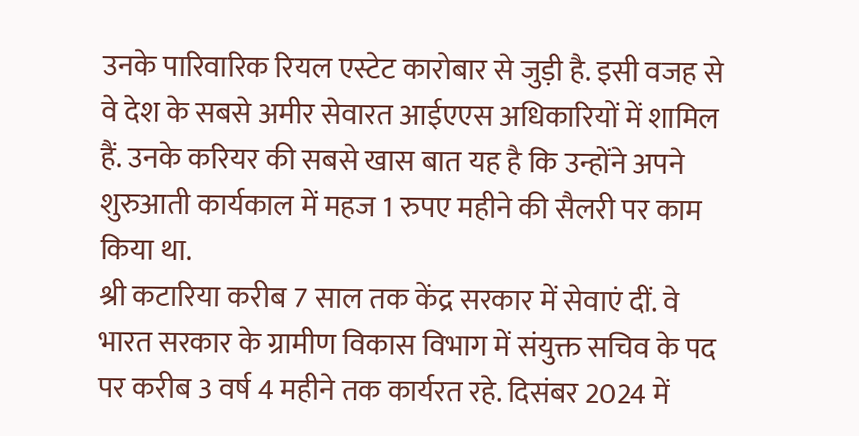उनके पारिवारिक रियल एस्टेट कारोबार से जुड़ी है. इसी वजह से वे देश के सबसे अमीर सेवारत आईएएस अधिकारियों में शामिल हैं. उनके करियर की सबसे खास बात यह है कि उन्होंने अपने शुरुआती कार्यकाल में महज 1 रुपए महीने की सैलरी पर काम किया था.
श्री कटारिया करीब 7 साल तक केंद्र सरकार में सेवाएं दीं. वे भारत सरकार के ग्रामीण विकास विभाग में संयुक्त सचिव के पद पर करीब 3 वर्ष 4 महीने तक कार्यरत रहे. दिसंबर 2024 में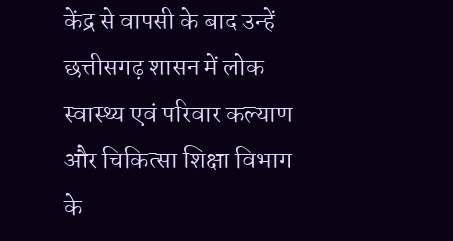केंद्र से वापसी के बाद उन्हें छत्तीसगढ़ शासन में लोक स्वास्थ्य एवं परिवार कल्याण और चिकित्सा शिक्षा विभाग के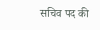सचिव पद की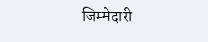जिम्मेदारी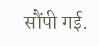सौंपी गई.